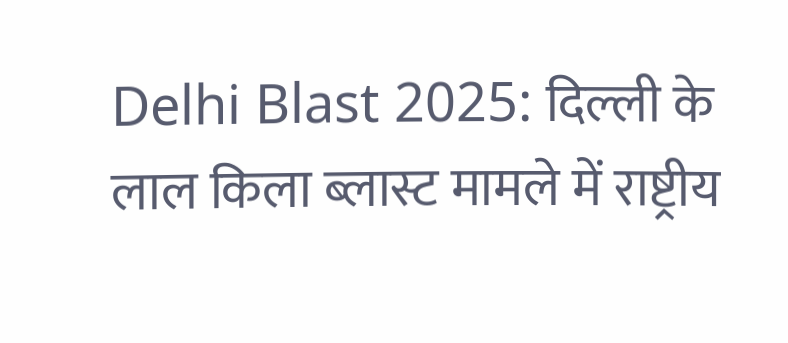Delhi Blast 2025: दिल्ली के लाल किला ब्लास्ट मामले में राष्ट्रीय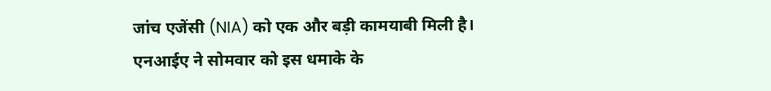जांच एजेंसी (NIA) को एक और बड़ी कामयाबी मिली है। एनआईए ने सोमवार को इस धमाके के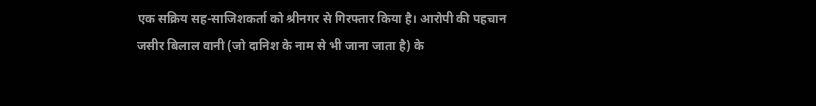एक सक्रिय सह-साजिशकर्ता को श्रीनगर से गिरफ्तार किया है। आरोपी की पहचान जसीर बिलाल वानी (जो दानिश के नाम से भी जाना जाता है) के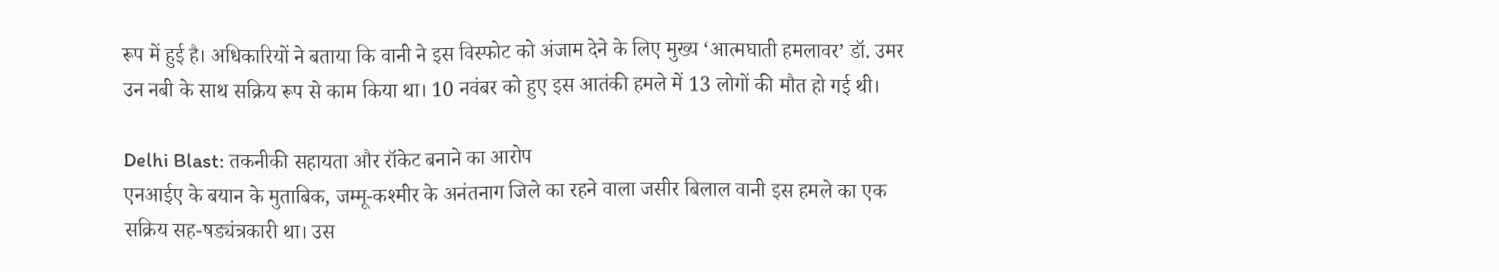रूप में हुई है। अधिकारियों ने बताया कि वानी ने इस विस्फोट को अंजाम देने के लिए मुख्य ‘आत्मघाती हमलावर’ डॉ. उमर उन नबी के साथ सक्रिय रूप से काम किया था। 10 नवंबर को हुए इस आतंकी हमले में 13 लोगों की मौत हो गई थी।

Delhi Blast: तकनीकी सहायता और रॉकेट बनाने का आरोप
एनआईए के बयान के मुताबिक, जम्मू-कश्मीर के अनंतनाग जिले का रहने वाला जसीर बिलाल वानी इस हमले का एक सक्रिय सह-षड्यंत्रकारी था। उस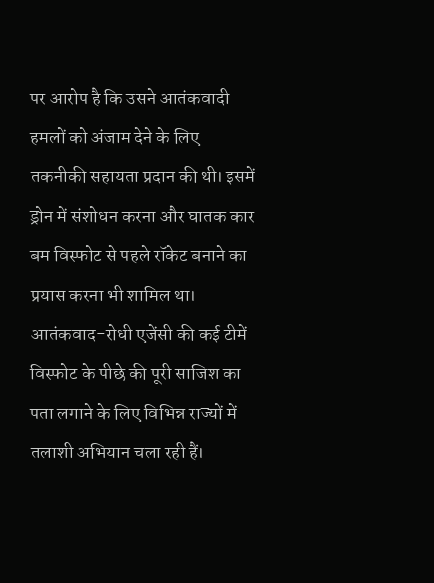पर आरोप है कि उसने आतंकवादी हमलों को अंजाम देने के लिए तकनीकी सहायता प्रदान की थी। इसमें ड्रोन में संशोधन करना और घातक कार बम विस्फोट से पहले रॉकेट बनाने का प्रयास करना भी शामिल था। आतंकवाद-रोधी एजेंसी की कई टीमें विस्फोट के पीछे की पूरी साजिश का पता लगाने के लिए विभिन्न राज्यों में तलाशी अभियान चला रही हैं।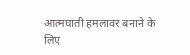आत्मघाती हमलावर बनाने के लिए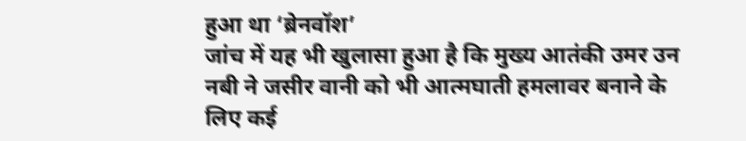हुआ था ‘ब्रेनवॉश’
जांच में यह भी खुलासा हुआ है कि मुख्य आतंकी उमर उन नबी ने जसीर वानी को भी आत्मघाती हमलावर बनाने के लिए कई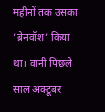महीनों तक उसका ‘ब्रेनवॉश’ किया था। वानी पिछले साल अक्टूबर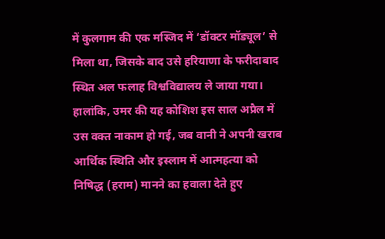में कुलगाम की एक मस्जिद में ‘डॉक्टर मॉड्यूल’ से मिला था, जिसके बाद उसे हरियाणा के फरीदाबाद स्थित अल फलाह विश्वविद्यालय ले जाया गया। हालांकि, उमर की यह कोशिश इस साल अप्रैल में उस वक्त नाकाम हो गई, जब वानी ने अपनी खराब आर्थिक स्थिति और इस्लाम में आत्महत्या को निषिद्ध (हराम) मानने का हवाला देते हुए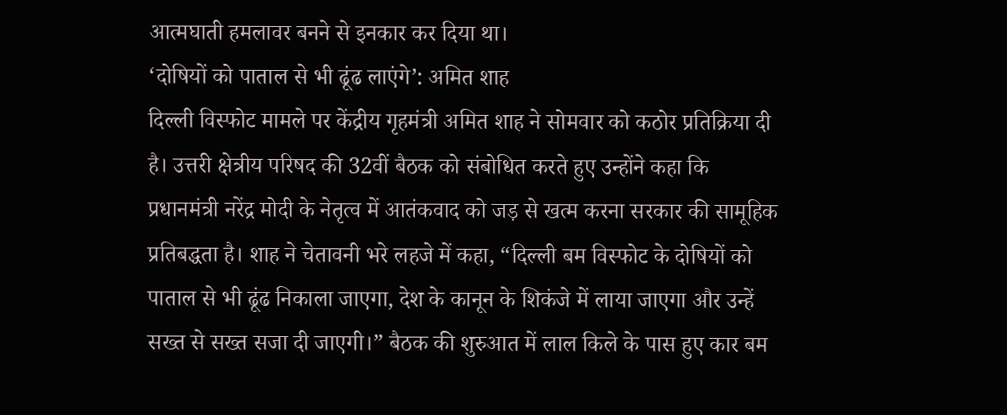आत्मघाती हमलावर बनने से इनकार कर दिया था।
‘दोषियों को पाताल से भी ढूंढ लाएंगे’: अमित शाह
दिल्ली विस्फोट मामले पर केंद्रीय गृहमंत्री अमित शाह ने सोमवार को कठोर प्रतिक्रिया दी है। उत्तरी क्षेत्रीय परिषद की 32वीं बैठक को संबोधित करते हुए उन्होंने कहा कि प्रधानमंत्री नरेंद्र मोदी के नेतृत्व में आतंकवाद को जड़ से खत्म करना सरकार की सामूहिक प्रतिबद्धता है। शाह ने चेतावनी भरे लहजे में कहा, “दिल्ली बम विस्फोट के दोषियों को पाताल से भी ढूंढ निकाला जाएगा, देश के कानून के शिकंजे में लाया जाएगा और उन्हें सख्त से सख्त सजा दी जाएगी।” बैठक की शुरुआत में लाल किले के पास हुए कार बम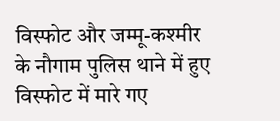विस्फोट और जम्मू-कश्मीर के नौगाम पुलिस थाने में हुए विस्फोट में मारे गए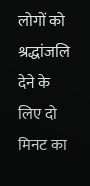लोगों को श्रद्धांजलि देने के लिए दो मिनट का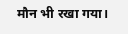मौन भी रखा गया।